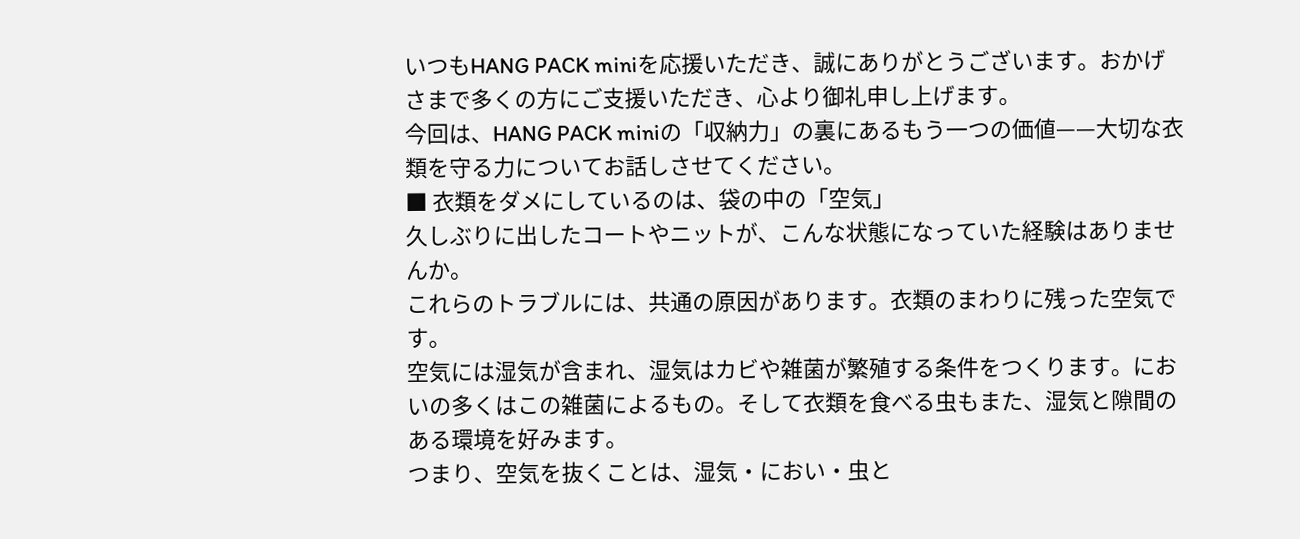いつもHANG PACK miniを応援いただき、誠にありがとうございます。おかげさまで多くの方にご支援いただき、心より御礼申し上げます。
今回は、HANG PACK miniの「収納力」の裏にあるもう一つの価値——大切な衣類を守る力についてお話しさせてください。
■ 衣類をダメにしているのは、袋の中の「空気」
久しぶりに出したコートやニットが、こんな状態になっていた経験はありませんか。
これらのトラブルには、共通の原因があります。衣類のまわりに残った空気です。
空気には湿気が含まれ、湿気はカビや雑菌が繁殖する条件をつくります。においの多くはこの雑菌によるもの。そして衣類を食べる虫もまた、湿気と隙間のある環境を好みます。
つまり、空気を抜くことは、湿気・におい・虫と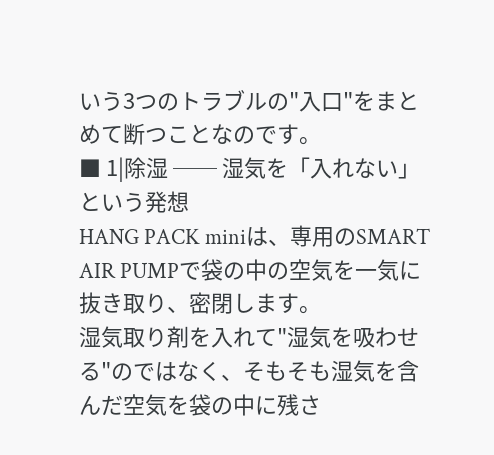いう3つのトラブルの"入口"をまとめて断つことなのです。
■ 1|除湿 ── 湿気を「入れない」という発想
HANG PACK miniは、専用のSMART AIR PUMPで袋の中の空気を一気に抜き取り、密閉します。
湿気取り剤を入れて"湿気を吸わせる"のではなく、そもそも湿気を含んだ空気を袋の中に残さ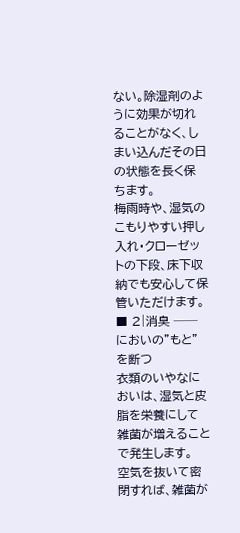ない。除湿剤のように効果が切れることがなく、しまい込んだその日の状態を長く保ちます。
梅雨時や、湿気のこもりやすい押し入れ・クローゼットの下段、床下収納でも安心して保管いただけます。
■ 2|消臭 ── においの"もと"を断つ
衣類のいやなにおいは、湿気と皮脂を栄養にして雑菌が増えることで発生します。
空気を抜いて密閉すれば、雑菌が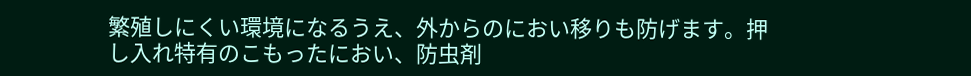繁殖しにくい環境になるうえ、外からのにおい移りも防げます。押し入れ特有のこもったにおい、防虫剤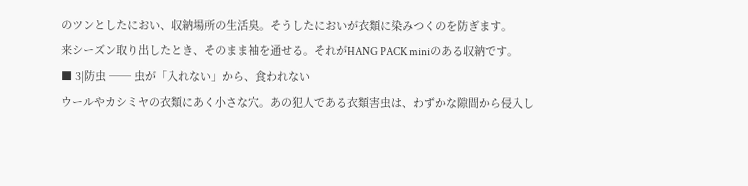のツンとしたにおい、収納場所の生活臭。そうしたにおいが衣類に染みつくのを防ぎます。
来シーズン取り出したとき、そのまま袖を通せる。それがHANG PACK miniのある収納です。
■ 3|防虫 ── 虫が「入れない」から、食われない
ウールやカシミヤの衣類にあく小さな穴。あの犯人である衣類害虫は、わずかな隙間から侵入し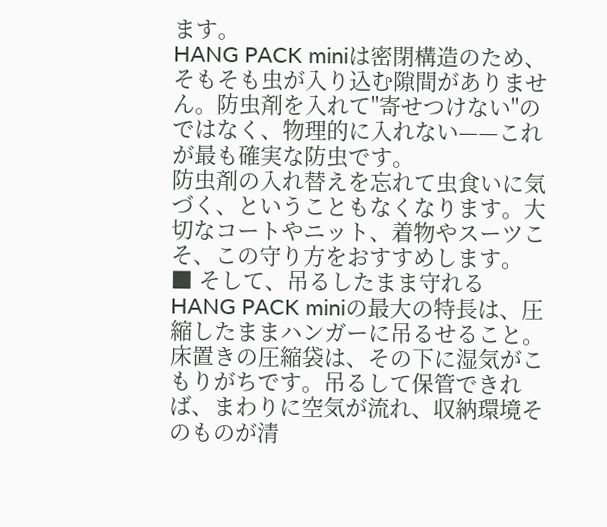ます。
HANG PACK miniは密閉構造のため、そもそも虫が入り込む隙間がありません。防虫剤を入れて"寄せつけない"のではなく、物理的に入れない——これが最も確実な防虫です。
防虫剤の入れ替えを忘れて虫食いに気づく、ということもなくなります。大切なコートやニット、着物やスーツこそ、この守り方をおすすめします。
■ そして、吊るしたまま守れる
HANG PACK miniの最大の特長は、圧縮したままハンガーに吊るせること。
床置きの圧縮袋は、その下に湿気がこもりがちです。吊るして保管できれば、まわりに空気が流れ、収納環境そのものが清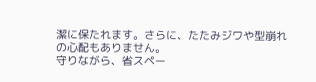潔に保たれます。さらに、たたみジワや型崩れの心配もありません。
守りながら、省スペー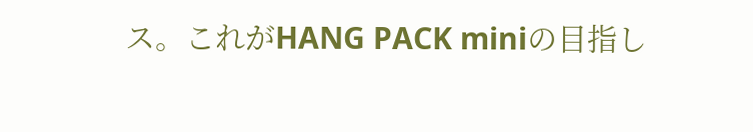ス。これがHANG PACK miniの目指し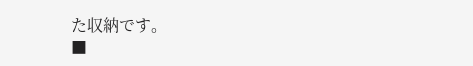た収納です。
■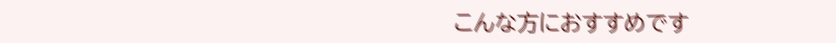こんな方におすすめです